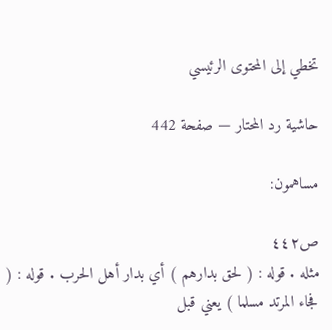تخطي إلى المحتوى الرئيسي

حاشية رد المحتار — صفحة 442

مساهمون:

ص٤٤٢
مثله . قوله : ( لحق بدارهم ) أي بدار أهل الحرب . قوله : ( فجاء المرتد مسلما ) يعني قبل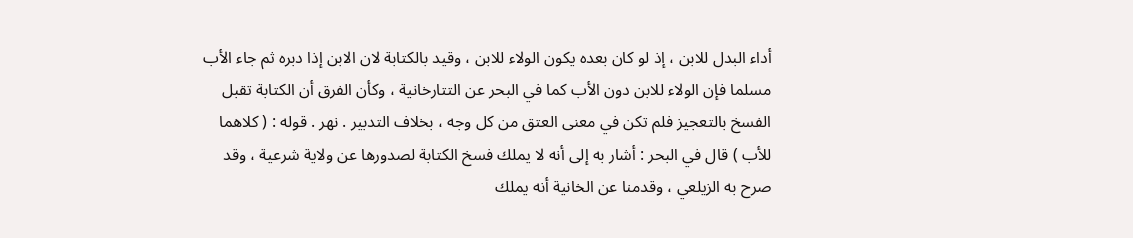أداء البدل للابن ، إذ لو كان بعده يكون الولاء للابن ، وقيد بالكتابة لان الابن إذا دبره ثم جاء الأب مسلما فإن الولاء للابن دون الأب كما في البحر عن التتارخانية ، وكأن الفرق أن الكتابة تقبل الفسخ بالتعجيز فلم تكن في معنى العتق من كل وجه ، بخلاف التدبير . نهر . قوله : ( كلاهما للأب ) قال في البحر : أشار به إلى أنه لا يملك فسخ الكتابة لصدورها عن ولاية شرعية ، وقد صرح به الزيلعي ، وقدمنا عن الخانية أنه يملك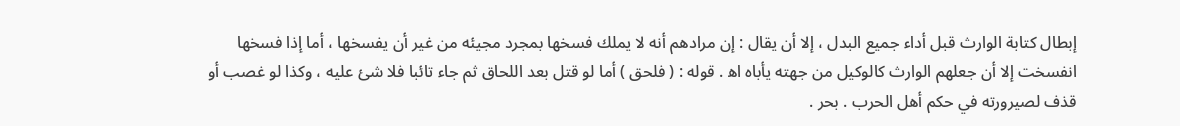إبطال كتابة الوارث قبل أداء جميع البدل ، إلا أن يقال : إن مرادهم أنه لا يملك فسخها بمجرد مجيئه من غير أن يفسخها ، أما إذا فسخها انفسخت إلا أن جعلهم الوارث كالوكيل من جهته يأباه اه‍ . قوله : ( فلحق ) أما لو قتل بعد اللحاق ثم جاء تائبا فلا شئ عليه ، وكذا لو غصب أو قذف لصيرورته في حكم أهل الحرب . بحر .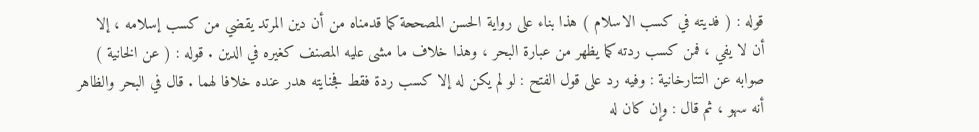قوله : ( فديته في كسب الاسلام ) هذا بناء على رواية الحسن المصححة كما قدمناه من أن دين المرتد يقضي من كسب إسلامه ، إلا أن لا يفي ، فمن كسب ردته كما يظهر من عبارة البحر ، وهذا خلاف ما مشى عليه المصنف كغيره في الدين . قوله : ( عن الخانية ) صوابه عن التتارخانية : وفيه رد على قول الفتح : لو لم يكن له إلا كسب ردة فقط فجنايته هدر عنده خلافا لهما . قال في البحر والظاهر أنه سهو ، ثم قال : وإن كان له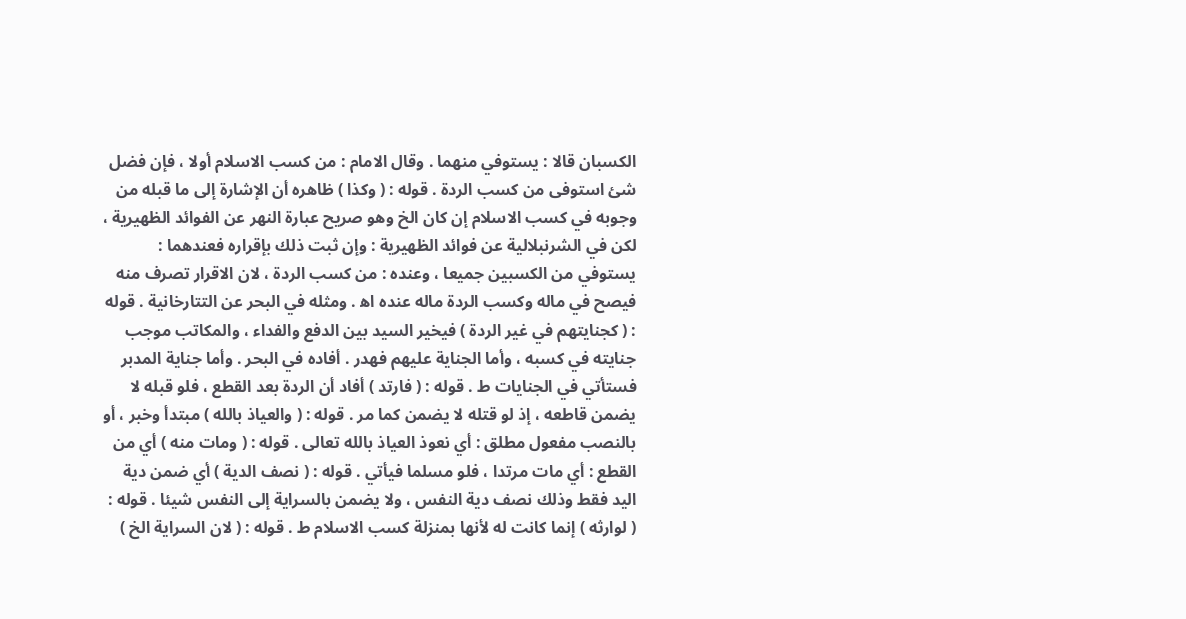الكسبان قالا : يستوفي منهما . وقال الامام : من كسب الاسلام أولا ، فإن فضل شئ استوفى من كسب الردة . قوله : ( وكذا ) ظاهره أن الإشارة إلى ما قبله من وجوبه في كسب الاسلام إن كان الخ وهو صريح عبارة النهر عن الفوائد الظهيرية ، لكن في الشرنبلالية عن فوائد الظهيرية : وإن ثبت ذلك بإقراره فعندهما : يستوفي من الكسبين جميعا ، وعنده : من كسب الردة ، لان الاقرار تصرف منه فيصح في ماله وكسب الردة ماله عنده اه‍ . ومثله في البحر عن التتارخانية . قوله : ( كجنايتهم في غير الردة ) فيخير السيد بين الدفع والفداء ، والمكاتب موجب جنايته في كسبه ، وأما الجناية عليهم فهدر . أفاده في البحر . وأما جناية المدبر فستأتي في الجنايات ط . قوله : ( فارتد ) أفاد أن الردة بعد القطع ، فلو قبله لا يضمن قاطعه ، إذ لو قتله لا يضمن كما مر . قوله : ( والعياذ بالله ) مبتدأ وخبر ، أو بالنصب مفعول مطلق : أي نعوذ العياذ بالله تعالى . قوله : ( ومات منه ) أي من القطع : أي مات مرتدا ، فلو مسلما فيأتي . قوله : ( نصف الدية ) أي ضمن دية اليد فقط وذلك نصف دية النفس ، ولا يضمن بالسراية إلى النفس شيئا . قوله : ( لوارثه ) إنما كانت له لأنها بمنزلة كسب الاسلام ط . قوله : ( لان السراية الخ )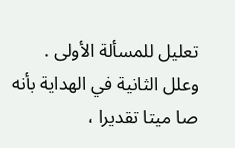تعليل للمسألة الأولى . وعلل الثانية في الهداية بأنه صا ميتا تقديرا ،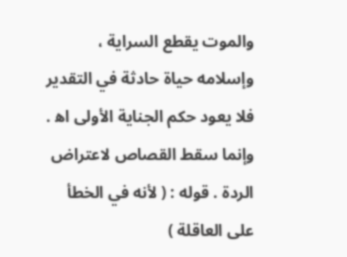والموت يقطع السراية ، وإسلامه حياة حادثة في التقدير فلا يعود حكم الجناية الأولى اه‍ . وإنما سقط القصاص لاعتراض الردة . قوله : ( لأنه في الخطأ على العاقلة )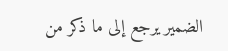الضمير يرجع إلى ما ذكر من